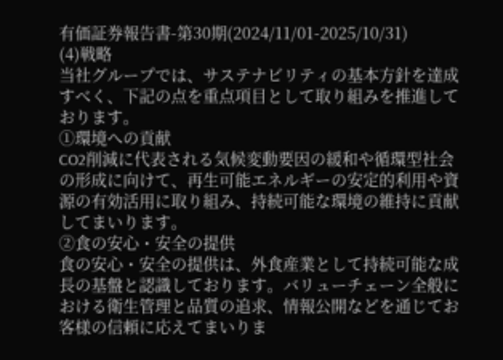有価証券報告書-第30期(2024/11/01-2025/10/31)
(4)戦略
当社グループでは、サステナビリティの基本方針を達成すべく、下記の点を重点項目として取り組みを推進しております。
①環境への貢献
CO2削減に代表される気候変動要因の緩和や循環型社会の形成に向けて、再生可能エネルギーの安定的利用や資源の有効活用に取り組み、持続可能な環境の維持に貢献してまいります。
②食の安心・安全の提供
食の安心・安全の提供は、外食産業として持続可能な成長の基盤と認識しております。バリューチェーン全般における衛生管理と品質の追求、情報公開などを通じてお客様の信頼に応えてまいりま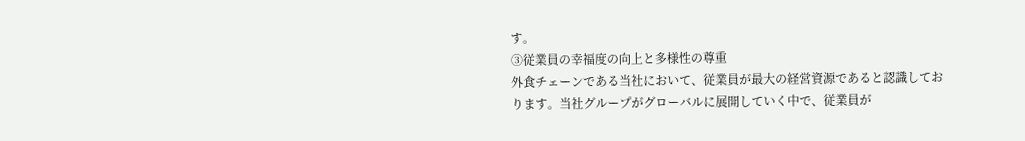す。
③従業員の幸福度の向上と多様性の尊重
外食チェーンである当社において、従業員が最大の経営資源であると認識しております。当社グループがグローバルに展開していく中で、従業員が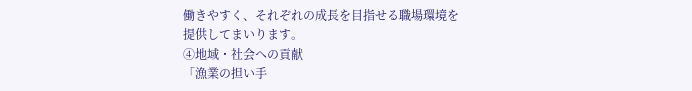働きやすく、それぞれの成長を目指せる職場環境を提供してまいります。
④地域・社会への貢献
「漁業の担い手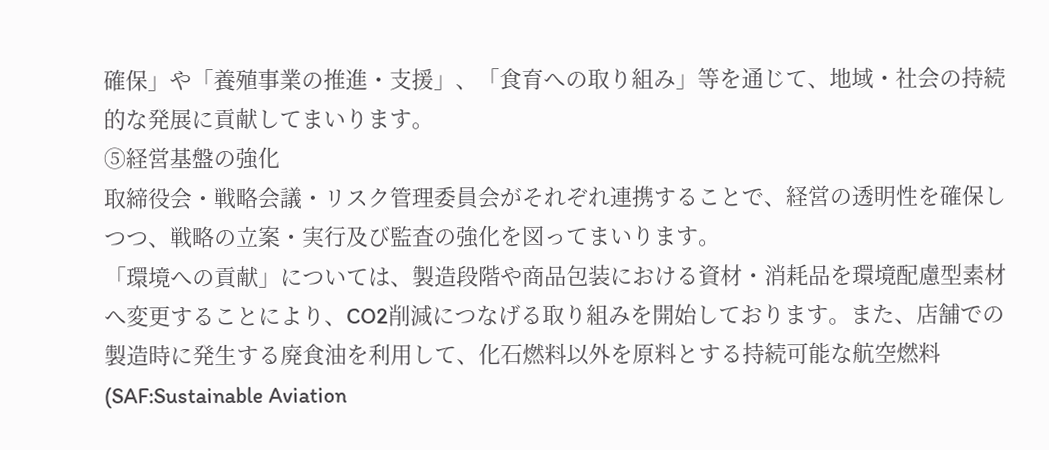確保」や「養殖事業の推進・支援」、「食育への取り組み」等を通じて、地域・社会の持続的な発展に貢献してまいります。
⑤経営基盤の強化
取締役会・戦略会議・リスク管理委員会がそれぞれ連携することで、経営の透明性を確保しつつ、戦略の立案・実行及び監査の強化を図ってまいります。
「環境への貢献」については、製造段階や商品包装における資材・消耗品を環境配慮型素材へ変更することにより、CO2削減につなげる取り組みを開始しております。また、店舗での製造時に発生する廃食油を利用して、化石燃料以外を原料とする持続可能な航空燃料(SAF:Sustainable Aviation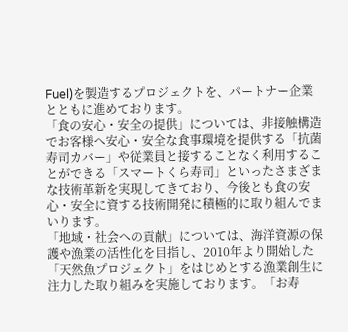Fuel)を製造するプロジェクトを、パートナー企業とともに進めております。
「食の安心・安全の提供」については、非接触構造でお客様へ安心・安全な食事環境を提供する「抗菌寿司カバー」や従業員と接することなく利用することができる「スマートくら寿司」といったさまざまな技術革新を実現してきており、今後とも食の安心・安全に資する技術開発に積極的に取り組んでまいります。
「地域・社会への貢献」については、海洋資源の保護や漁業の活性化を目指し、2010年より開始した「天然魚プロジェクト」をはじめとする漁業創生に注力した取り組みを実施しております。「お寿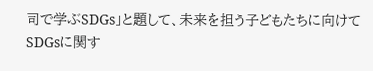司で学ぶSDGs」と題して、未来を担う子どもたちに向けてSDGsに関す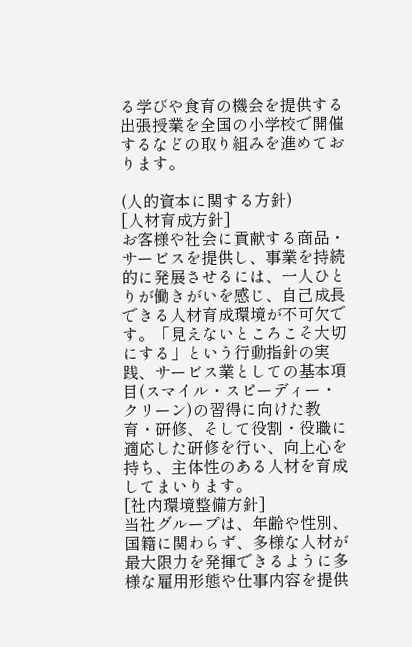る学びや食育の機会を提供する出張授業を全国の小学校で開催するなどの取り組みを進めております。

(人的資本に関する方針)
[人材育成方針]
お客様や社会に貢献する商品・サービスを提供し、事業を持続的に発展させるには、一人ひとりが働きがいを感じ、自己成長できる人材育成環境が不可欠です。「見えないところこそ大切にする」という行動指針の実践、サービス業としての基本項目(スマイル・スピーディー・クリーン)の習得に向けた教育・研修、そして役割・役職に適応した研修を行い、向上心を持ち、主体性のある人材を育成してまいります。
[社内環境整備方針]
当社グループは、年齢や性別、国籍に関わらず、多様な人材が最大限力を発揮できるように多様な雇用形態や仕事内容を提供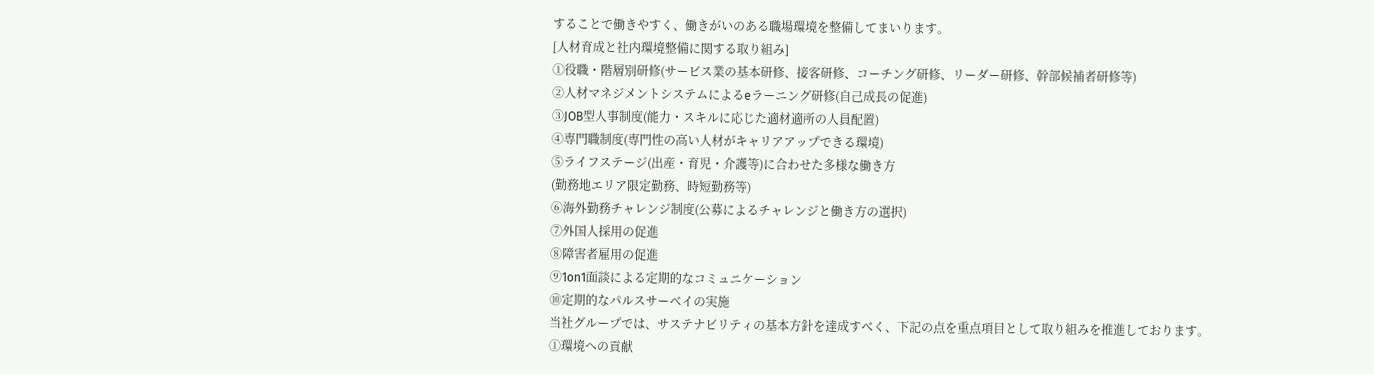することで働きやすく、働きがいのある職場環境を整備してまいります。
[人材育成と社内環境整備に関する取り組み]
①役職・階層別研修(サービス業の基本研修、接客研修、コーチング研修、リーダー研修、幹部候補者研修等)
②人材マネジメントシステムによるeラーニング研修(自己成長の促進)
③JOB型人事制度(能力・スキルに応じた適材適所の人員配置)
④専門職制度(専門性の高い人材がキャリアアップできる環境)
⑤ライフステージ(出産・育児・介護等)に合わせた多様な働き方
(勤務地エリア限定勤務、時短勤務等)
⑥海外勤務チャレンジ制度(公募によるチャレンジと働き方の選択)
⑦外国人採用の促進
⑧障害者雇用の促進
⑨1on1面談による定期的なコミュニケーション
⑩定期的なパルスサーベイの実施
当社グループでは、サステナビリティの基本方針を達成すべく、下記の点を重点項目として取り組みを推進しております。
①環境への貢献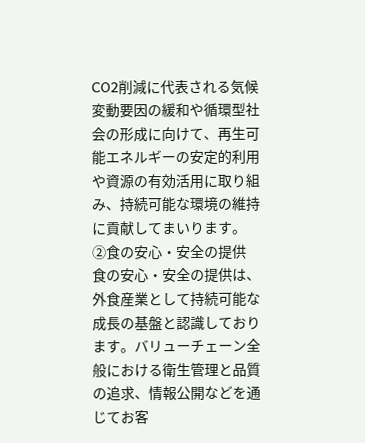CO2削減に代表される気候変動要因の緩和や循環型社会の形成に向けて、再生可能エネルギーの安定的利用や資源の有効活用に取り組み、持続可能な環境の維持に貢献してまいります。
②食の安心・安全の提供
食の安心・安全の提供は、外食産業として持続可能な成長の基盤と認識しております。バリューチェーン全般における衛生管理と品質の追求、情報公開などを通じてお客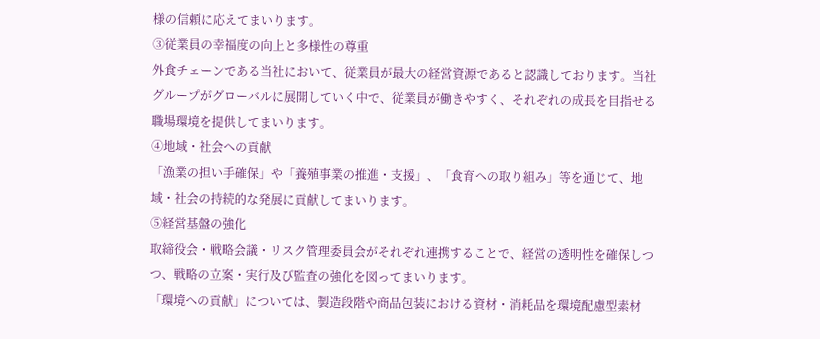様の信頼に応えてまいります。
③従業員の幸福度の向上と多様性の尊重
外食チェーンである当社において、従業員が最大の経営資源であると認識しております。当社グループがグローバルに展開していく中で、従業員が働きやすく、それぞれの成長を目指せる職場環境を提供してまいります。
④地域・社会への貢献
「漁業の担い手確保」や「養殖事業の推進・支援」、「食育への取り組み」等を通じて、地域・社会の持続的な発展に貢献してまいります。
⑤経営基盤の強化
取締役会・戦略会議・リスク管理委員会がそれぞれ連携することで、経営の透明性を確保しつつ、戦略の立案・実行及び監査の強化を図ってまいります。
「環境への貢献」については、製造段階や商品包装における資材・消耗品を環境配慮型素材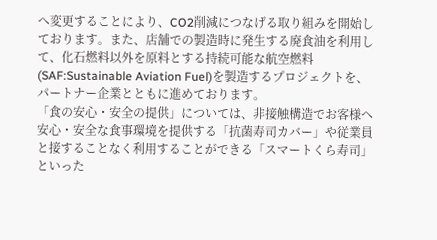へ変更することにより、CO2削減につなげる取り組みを開始しております。また、店舗での製造時に発生する廃食油を利用して、化石燃料以外を原料とする持続可能な航空燃料(SAF:Sustainable Aviation Fuel)を製造するプロジェクトを、パートナー企業とともに進めております。
「食の安心・安全の提供」については、非接触構造でお客様へ安心・安全な食事環境を提供する「抗菌寿司カバー」や従業員と接することなく利用することができる「スマートくら寿司」といった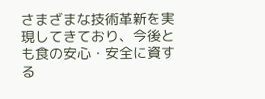さまざまな技術革新を実現してきており、今後とも食の安心・安全に資する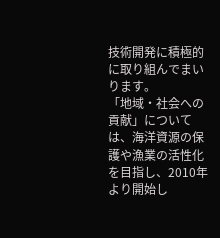技術開発に積極的に取り組んでまいります。
「地域・社会への貢献」については、海洋資源の保護や漁業の活性化を目指し、2010年より開始し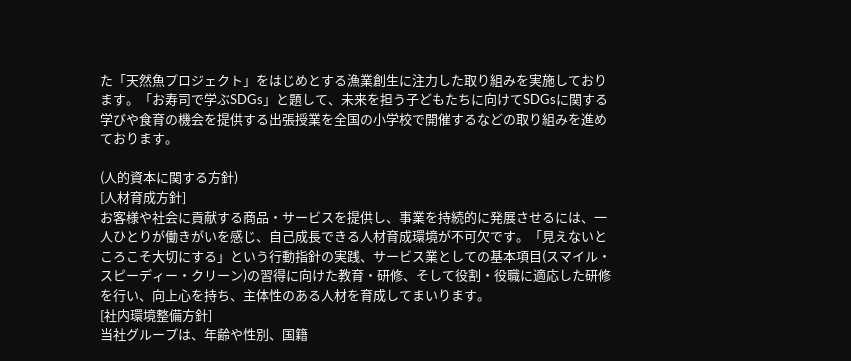た「天然魚プロジェクト」をはじめとする漁業創生に注力した取り組みを実施しております。「お寿司で学ぶSDGs」と題して、未来を担う子どもたちに向けてSDGsに関する学びや食育の機会を提供する出張授業を全国の小学校で開催するなどの取り組みを進めております。

(人的資本に関する方針)
[人材育成方針]
お客様や社会に貢献する商品・サービスを提供し、事業を持続的に発展させるには、一人ひとりが働きがいを感じ、自己成長できる人材育成環境が不可欠です。「見えないところこそ大切にする」という行動指針の実践、サービス業としての基本項目(スマイル・スピーディー・クリーン)の習得に向けた教育・研修、そして役割・役職に適応した研修を行い、向上心を持ち、主体性のある人材を育成してまいります。
[社内環境整備方針]
当社グループは、年齢や性別、国籍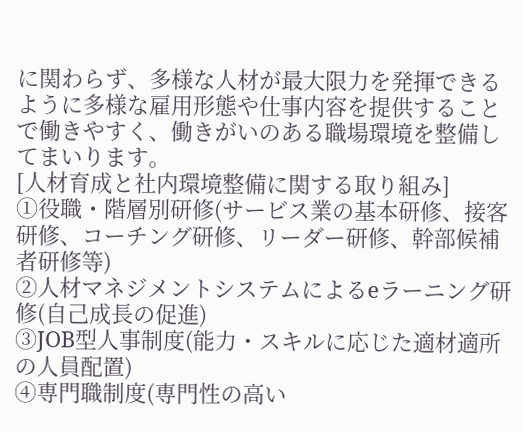に関わらず、多様な人材が最大限力を発揮できるように多様な雇用形態や仕事内容を提供することで働きやすく、働きがいのある職場環境を整備してまいります。
[人材育成と社内環境整備に関する取り組み]
①役職・階層別研修(サービス業の基本研修、接客研修、コーチング研修、リーダー研修、幹部候補者研修等)
②人材マネジメントシステムによるeラーニング研修(自己成長の促進)
③JOB型人事制度(能力・スキルに応じた適材適所の人員配置)
④専門職制度(専門性の高い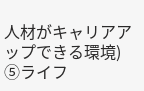人材がキャリアアップできる環境)
⑤ライフ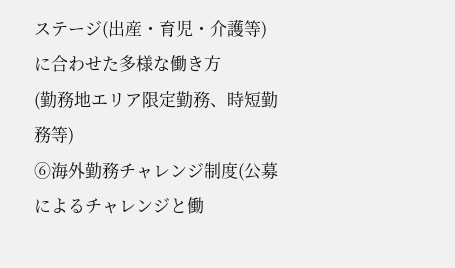ステージ(出産・育児・介護等)に合わせた多様な働き方
(勤務地エリア限定勤務、時短勤務等)
⑥海外勤務チャレンジ制度(公募によるチャレンジと働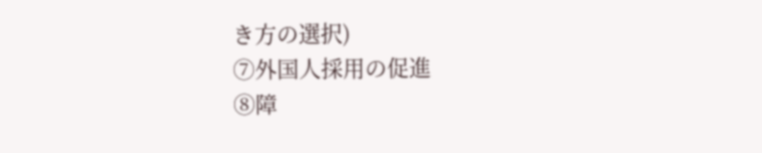き方の選択)
⑦外国人採用の促進
⑧障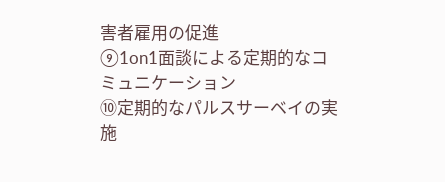害者雇用の促進
⑨1on1面談による定期的なコミュニケーション
⑩定期的なパルスサーベイの実施